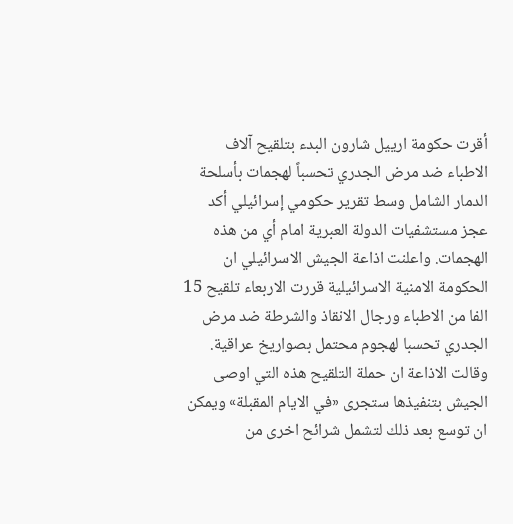أقرت حكومة ارييل شارون البدء بتلقيح آلاف الاطباء ضد مرض الجدري تحسباً لهجمات بأسلحة الدمار الشامل وسط تقرير حكومي إسرائيلي أكد عجز مستشفيات الدولة العبرية امام أي من هذه الهجمات. واعلنت اذاعة الجيش الاسرائيلي ان الحكومة الامنية الاسرائيلية قررت الاربعاء تلقيح 15 الفا من الاطباء ورجال الانقاذ والشرطة ضد مرض الجدري تحسبا لهجوم محتمل بصواريخ عراقية. وقالت الاذاعة ان حملة التلقيح هذه التي اوصى الجيش بتنفيذها ستجرى «في الايام المقبلة» ويمكن ان توسع بعد ذلك لتشمل شرائح اخرى من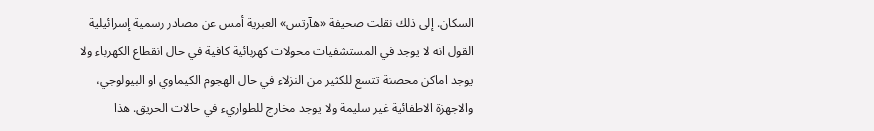السكان. إلى ذلك نقلت صحيفة «هآرتس» العبرية أمس عن مصادر رسمية إسرائيلية القول انه لا يوجد في المستشفيات محولات كهربائية كافية في حال انقطاع الكهرباء ولا يوجد اماكن محصنة تتسع للكثير من النزلاء في حال الهجوم الكيماوي او البيولوجي، والاجهزة الاطفائية غير سليمة ولا يوجد مخارج للطواريء في حالات الحريق. هذا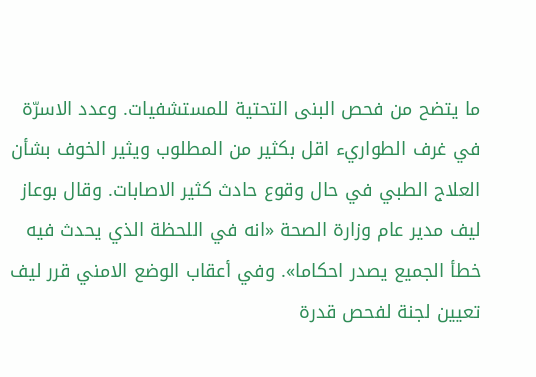ما يتضح من فحص البنى التحتية للمستشفيات. وعدد الاسرّة في غرف الطواريء اقل بكثير من المطلوب ويثير الخوف بشأن العلاج الطبي في حال وقوع حادث كثير الاصابات. وقال بوعاز ليف مدير عام وزارة الصحة «انه في اللحظة الذي يحدث فيه خطأ الجميع يصدر احكاما». وفي أعقاب الوضع الامني قرر ليف تعيين لجنة لفحص قدرة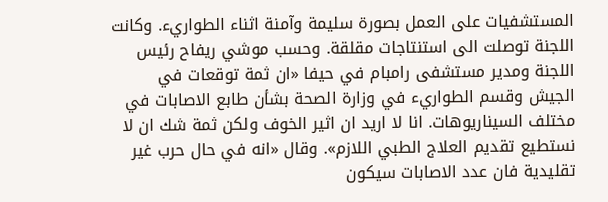المستشفيات على العمل بصورة سليمة وآمنة اثناء الطواريء. وكانت اللجنة توصلت الى استنتاجات مقلقة. وحسب موشي ريفاح رئيس اللجنة ومدير مستشفى رامبام في حيفا «ان ثمة توقعات في الجيش وقسم الطواريء في وزارة الصحة بشأن طابع الاصابات في مختلف السيناريوهات. انا لا اريد ان اثير الخوف ولكن ثمة شك ان لا نستطيع تقديم العلاج الطبي اللازم». وقال «انه في حال حرب غير تقليدية فان عدد الاصابات سيكون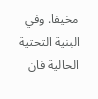مخيفا. وفي البنية التحتية الحالية فان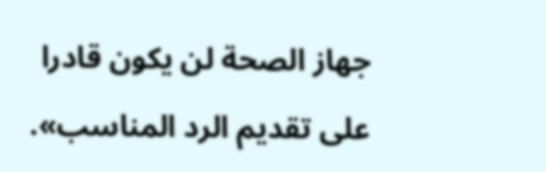جهاز الصحة لن يكون قادرا على تقديم الرد المناسب».